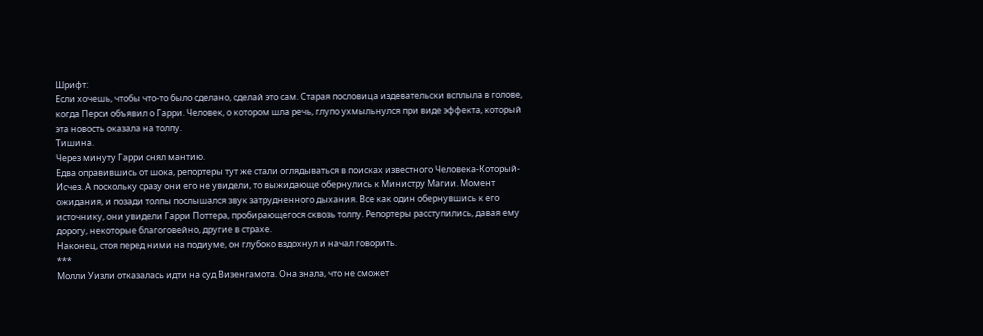Шрифт:
Если хочешь, чтобы что-то было сделано, сделай это сам. Старая пословица издевательски всплыла в голове, когда Перси объявил о Гарри. Человек, о котором шла речь, глупо ухмыльнулся при виде эффекта, который эта новость оказала на толпу.
Тишина.
Через минуту Гарри снял мантию.
Едва оправившись от шока, репортеры тут же стали оглядываться в поисках известного Человека-Который-Исчез. А поскольку сразу они его не увидели, то выжидающе обернулись к Министру Магии. Момент ожидания, и позади толпы послышался звук затрудненного дыхания. Все как один обернувшись к его источнику, они увидели Гарри Поттера, пробирающегося сквозь толпу. Репортеры расступились, давая ему дорогу, некоторые благоговейно, другие в страхе.
Наконец, стоя перед ними на подиуме, он глубоко вздохнул и начал говорить.
***
Молли Уизли отказалась идти на суд Визенгамота. Она знала, что не сможет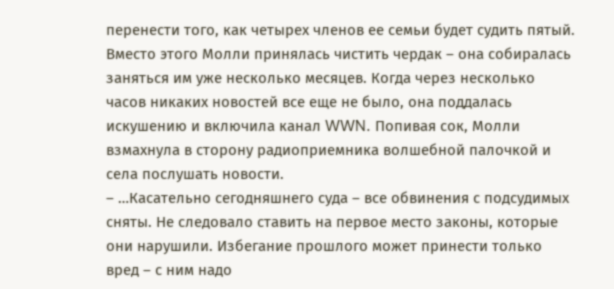перенести того, как четырех членов ее семьи будет судить пятый. Вместо этого Молли принялась чистить чердак – она собиралась заняться им уже несколько месяцев. Когда через несколько часов никаких новостей все еще не было, она поддалась искушению и включила канал WWN. Попивая сок, Молли взмахнула в сторону радиоприемника волшебной палочкой и села послушать новости.
– …Касательно сегодняшнего суда – все обвинения с подсудимых сняты. Не следовало ставить на первое место законы, которые они нарушили. Избегание прошлого может принести только вред – с ним надо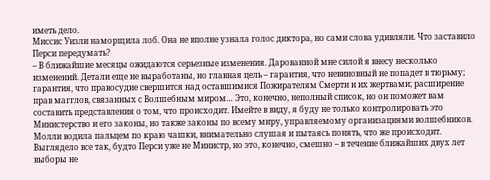иметь дело.
Миссис Уизли наморщила лоб. Она не вполне узнала голос диктора, но сами слова удивляли. Что заставило Перси передумать?
– В ближайшие месяцы ожидаются серьезные изменения. Дарованной мне силой я внесу несколько изменений. Детали еще не выработаны, но главная цель – гарантия, что невиновный не попадет в тюрьму; гарантия, что правосудие свершится над оставшимися Пожирателям Смерти и их жертвами; расширение прав магглов, связанных с Волшебным миром… Это, конечно, неполный список, но он поможет вам составить представления о том, что происходит. Имейте в виду, я буду не только контролировать это Министерство и его законы, но также законы по всему миру, управляемому организациями волшебников.
Молли водила пальцем по краю чашки, внимательно слушая и пытаясь понять, что же происходит. Выглядело все так, будто Перси уже не Министр, но это, конечно, смешно – в течение ближайших двух лет выборы не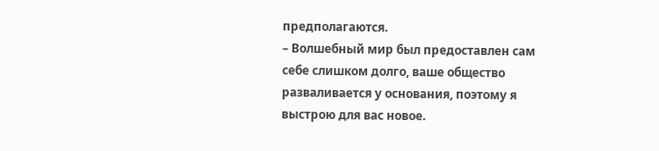предполагаются.
– Волшебный мир был предоставлен сам себе слишком долго, ваше общество разваливается у основания, поэтому я выстрою для вас новое.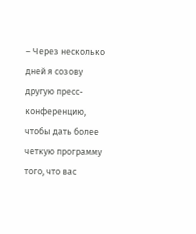– Через несколько дней я созову другую пресс-конференцию, чтобы дать более четкую программу того, что вас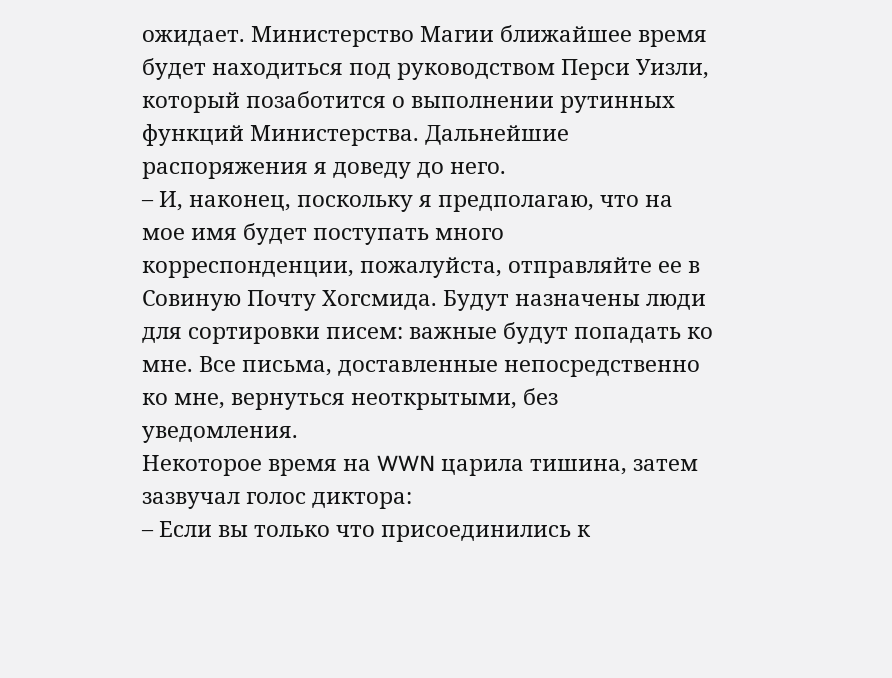ожидает. Министерство Магии ближайшее время будет находиться под руководством Перси Уизли, который позаботится о выполнении рутинных функций Министерства. Дальнейшие распоряжения я доведу до него.
– И, наконец, поскольку я предполагаю, что на мое имя будет поступать много корреспонденции, пожалуйста, отправляйте ее в Совиную Почту Хогсмида. Будут назначены люди для сортировки писем: важные будут попадать ко мне. Все письма, доставленные непосредственно ко мне, вернуться неоткрытыми, без уведомления.
Некоторое время на WWN царила тишина, затем зазвучал голос диктора:
– Если вы только что присоединились к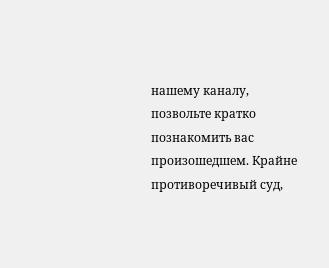нашему каналу, позвольте кратко познакомить вас произошедшем. Крайне противоречивый суд,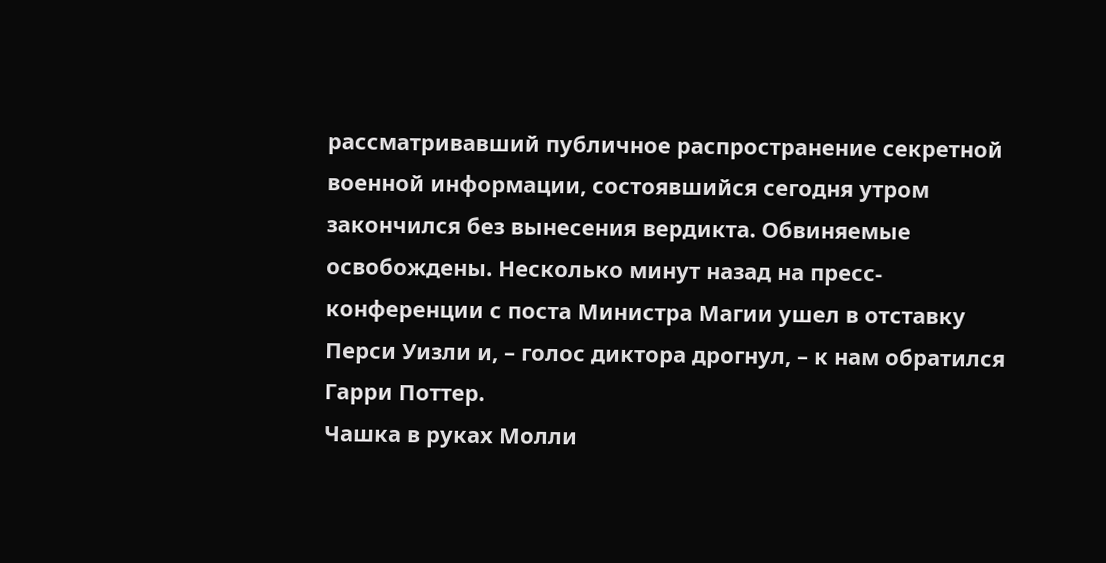рассматривавший публичное распространение секретной военной информации, состоявшийся сегодня утром закончился без вынесения вердикта. Обвиняемые освобождены. Несколько минут назад на пресс-конференции с поста Министра Магии ушел в отставку Перси Уизли и, – голос диктора дрогнул, – к нам обратился Гарри Поттер.
Чашка в руках Молли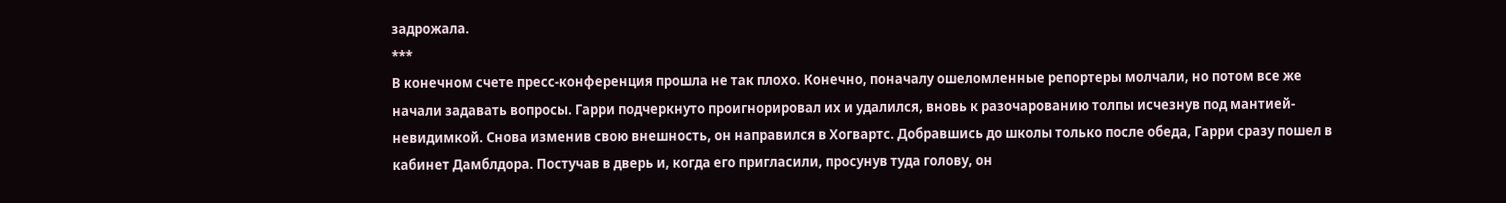задрожала.
***
В конечном счете пресс-конференция прошла не так плохо. Конечно, поначалу ошеломленные репортеры молчали, но потом все же начали задавать вопросы. Гарри подчеркнуто проигнорировал их и удалился, вновь к разочарованию толпы исчезнув под мантией-невидимкой. Снова изменив свою внешность, он направился в Хогвартс. Добравшись до школы только после обеда, Гарри сразу пошел в кабинет Дамблдора. Постучав в дверь и, когда его пригласили, просунув туда голову, он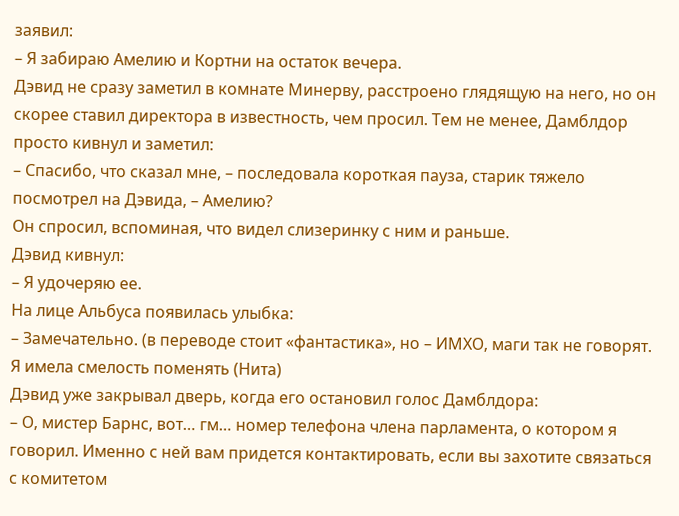заявил:
– Я забираю Амелию и Кортни на остаток вечера.
Дэвид не сразу заметил в комнате Минерву, расстроено глядящую на него, но он скорее ставил директора в известность, чем просил. Тем не менее, Дамблдор просто кивнул и заметил:
– Спасибо, что сказал мне, – последовала короткая пауза, старик тяжело посмотрел на Дэвида, – Амелию?
Он спросил, вспоминая, что видел слизеринку с ним и раньше.
Дэвид кивнул:
– Я удочеряю ее.
На лице Альбуса появилась улыбка:
– Замечательно. (в переводе стоит «фантастика», но – ИМХО, маги так не говорят. Я имела смелость поменять (Нита)
Дэвид уже закрывал дверь, когда его остановил голос Дамблдора:
– О, мистер Барнс, вот… гм… номер телефона члена парламента, о котором я говорил. Именно с ней вам придется контактировать, если вы захотите связаться с комитетом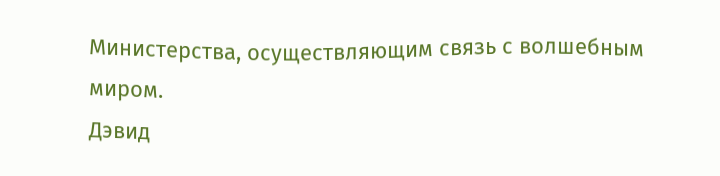Министерства, осуществляющим связь с волшебным миром.
Дэвид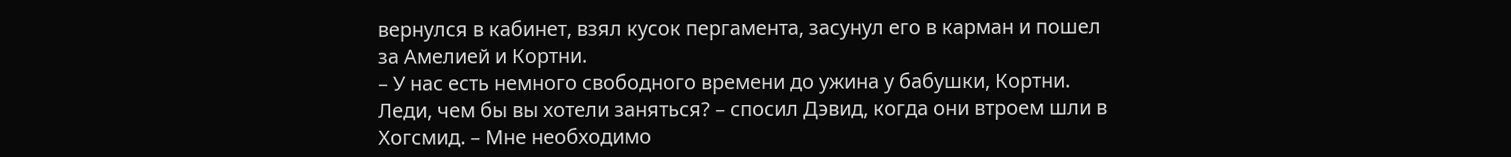вернулся в кабинет, взял кусок пергамента, засунул его в карман и пошел за Амелией и Кортни.
– У нас есть немного свободного времени до ужина у бабушки, Кортни. Леди, чем бы вы хотели заняться? – спосил Дэвид, когда они втроем шли в Хогсмид. – Мне необходимо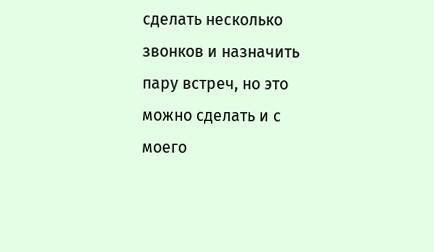сделать несколько звонков и назначить пару встреч, но это можно сделать и с моего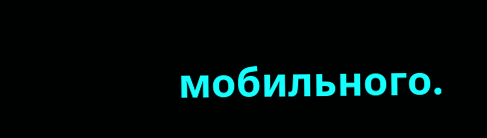мобильного.